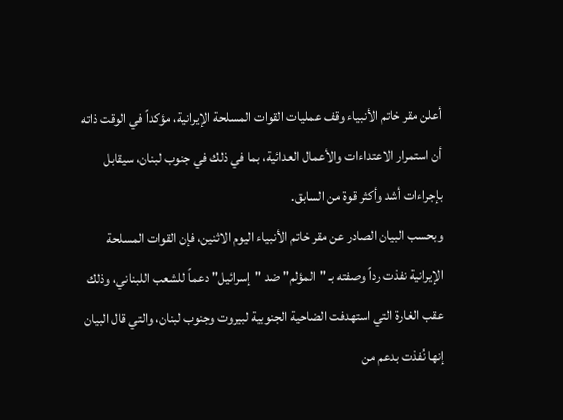أعلن مقر خاتم الأنبياء وقف عمليات القوات المسلحة الإيرانية، مؤكداً في الوقت ذاته أن استمرار الاعتداءات والأعمال العدائية، بما في ذلك في جنوب لبنان، سيقابل بإجراءات أشد وأكثر قوة من السابق.
وبحسب البيان الصادر عن مقر خاتم الأنبياء اليوم الاثنين، فإن القوات المسلحة الإيرانية نفذت رداً وصفته بـ "المؤلم" ضد "إسرائيل" دعماً للشعب اللبناني، وذلك عقب الغارة التي استهدفت الضاحية الجنوبية لبيروت وجنوب لبنان، والتي قال البيان إنها نُفذت بدعم من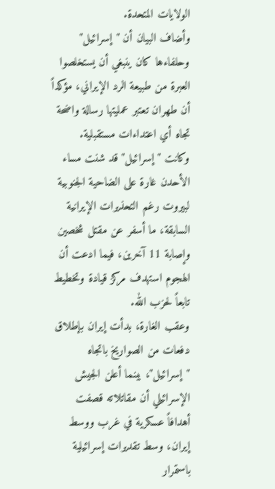الولايات المتحدة.
وأضاف البيان أن "إسرائيل" وحلفاءها كان ينبغي أن يستخلصوا العبرة من طبيعة الرد الإيراني، مؤكداً أن طهران تعتبر عمليتها رسالة واضحة تجاه أي اعتداءات مستقبلية.
وكانت "إسرائيل" قد شنت مساء الأحدن غارة على الضاحية الجنوبية لبيروت رغم التحذيرات الإيرانية السابقة، ما أسفر عن مقتل شخصين وإصابة 11 آخرين، فيما ادعت أن الهجوم استهدف مركز قيادة وتخطيط تابعاً لحزب الله.
وعقب الغارة، بدأت إيران بإطلاق دفعات من الصواريخ باتجاه "إسرائيل"، بينما أعلن الجيش الإسرائيلي أن مقاتلاته قصفت أهدافاً عسكرية في غرب ووسط إيران، وسط تقديرات إسرائيلية باستمرار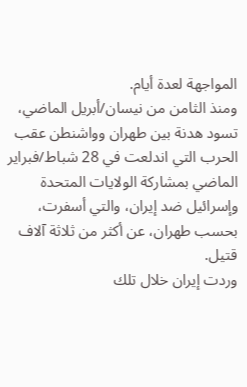المواجهة لعدة أيام.
ومنذ الثامن من نيسان/أبريل الماضي، تسود هدنة بين طهران وواشنطن عقب الحرب التي اندلعت في 28 شباط/فبراير الماضي بمشاركة الولايات المتحدة وإسرائيل ضد إيران، والتي أسفرت، بحسب طهران، عن أكثر من ثلاثة آلاف قتيل.
وردت إيران خلال تلك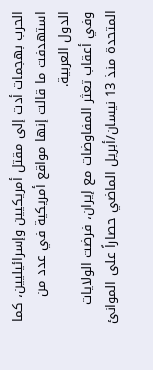الحرب بهجمات أدت إلى مقتل أمريكيين وإسرائيليين، كما استهدفت ما قالت إنها مواقع أمريكية في عدد من الدول العربية.
وفي أعقاب تعثر المفاوضات مع إيران، فرضت الولايات المتحدة منذ 13 نيسان/أبريل الماضي حصاراً على الموانئ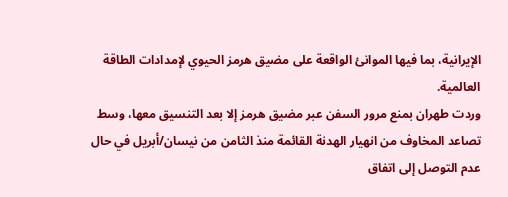الإيرانية، بما فيها الموانئ الواقعة على مضيق هرمز الحيوي لإمدادات الطاقة العالمية.
وردت طهران بمنع مرور السفن عبر مضيق هرمز إلا بعد التنسيق معها، وسط تصاعد المخاوف من انهيار الهدنة القائمة منذ الثامن من نيسان/أبريل في حال عدم التوصل إلى اتفاق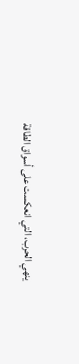ينهي الحرب، التي انعكست على أسواق الطاقة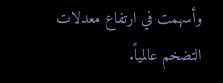وأسهمت في ارتفاع معدلات التضخم عالمياً.